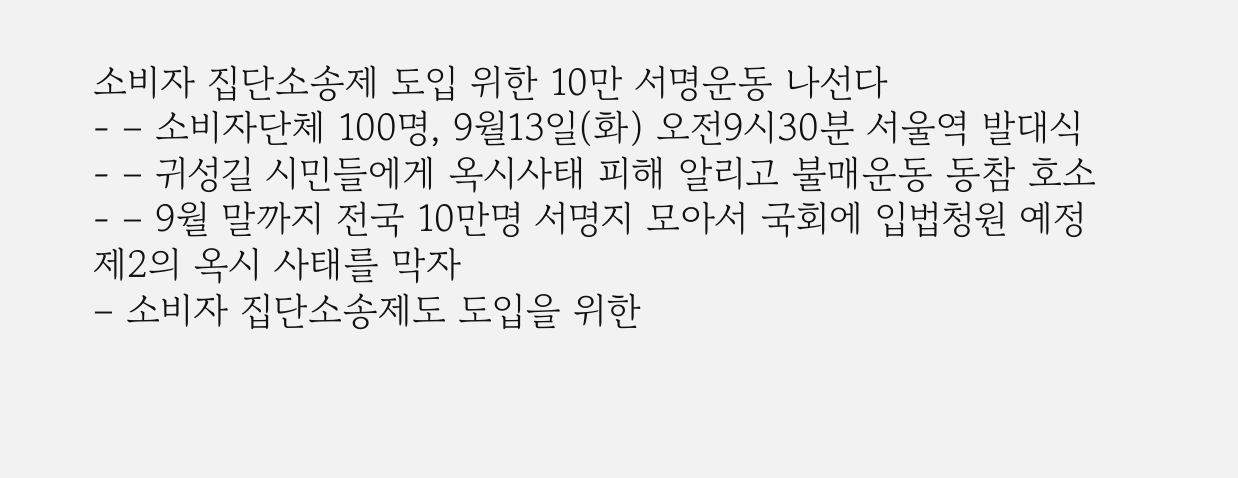소비자 집단소송제 도입 위한 10만 서명운동 나선다
- – 소비자단체 100명, 9월13일(화) 오전9시30분 서울역 발대식
- – 귀성길 시민들에게 옥시사태 피해 알리고 불매운동 동참 호소
- – 9월 말까지 전국 10만명 서명지 모아서 국회에 입법청원 예정
제2의 옥시 사태를 막자
– 소비자 집단소송제도 도입을 위한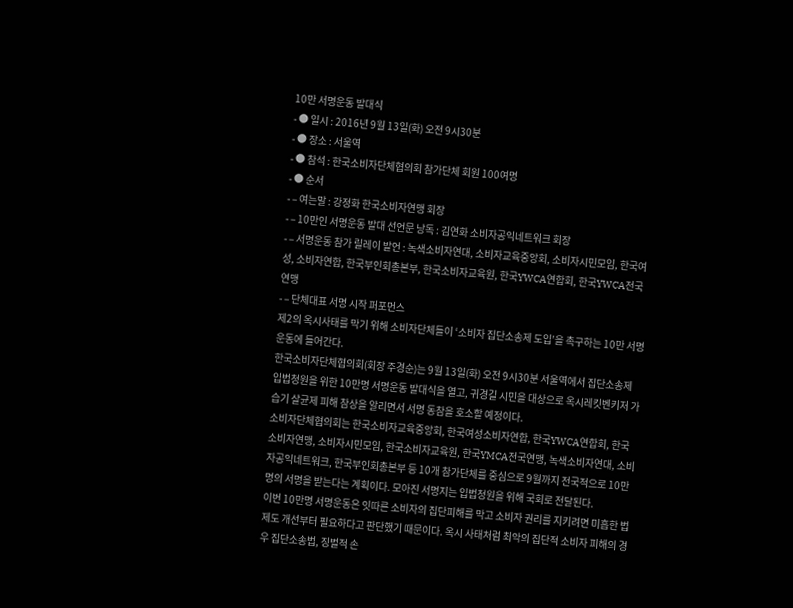10만 서명운동 발대식
- ● 일시 : 2016년 9월 13일(화) 오전 9시30분
- ● 장소 : 서울역
- ● 참석 : 한국소비자단체협의회 참가단체 회원 100여명
- ● 순서
- – 여는말 : 강정화 한국소비자연맹 회장
- – 10만인 서명운동 발대 선언문 낭독 : 김연화 소비자공익네트워크 회장
- – 서명운동 참가 릴레이 발언 : 녹색소비자연대, 소비자교육중앙회, 소비자시민모임, 한국여성, 소비자연합, 한국부인회총본부, 한국소비자교육원, 한국YWCA연합회, 한국YWCA전국연맹
- – 단체대표 서명 시작 퍼포먼스
제2의 옥시사태를 막기 위해 소비자단체들이 ‘소비자 집단소송제 도입’을 촉구하는 10만 서명운동에 들어간다.
한국소비자단체협의회(회장 주경순)는 9월 13일(화) 오전 9시30분 서울역에서 집단소송제 입법청원을 위한 10만명 서명운동 발대식을 열고, 귀경길 시민을 대상으로 옥시레킷벤키저 가습기 살균제 피해 참상을 알리면서 서명 동참을 호소할 예정이다.
소비자단체협의회는 한국소비자교육중앙회, 한국여성소비자연합, 한국YWCA연합회, 한국소비자연맹, 소비자시민모임, 한국소비자교육원, 한국YMCA전국연맹, 녹색소비자연대, 소비자공익네트워크, 한국부인회총본부 등 10개 참가단체를 중심으로 9월까지 전국적으로 10만명의 서명을 받는다는 계획이다. 모아진 서명지는 입법청원을 위해 국회로 전달된다.
이번 10만명 서명운동은 잇따른 소비자의 집단피해를 막고 소비자 권리를 지키려면 미흡한 법제도 개선부터 필요하다고 판단했기 때문이다. 옥시 사태처럼 최악의 집단적 소비자 피해의 경우 집단소송법, 징벌적 손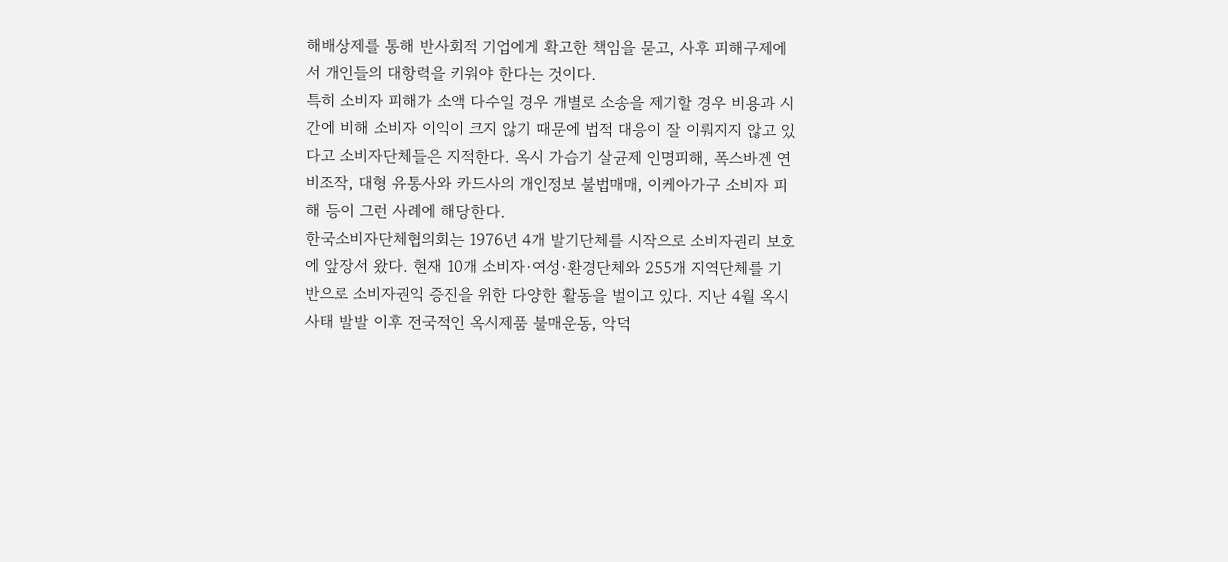해배상제를 통해 반사회적 기업에게 확고한 책임을 묻고, 사후 피해구제에서 개인들의 대항력을 키워야 한다는 것이다.
특히 소비자 피해가 소액 다수일 경우 개별로 소송을 제기할 경우 비용과 시간에 비해 소비자 이익이 크지 않기 때문에 법적 대응이 잘 이뤄지지 않고 있다고 소비자단체들은 지적한다. 옥시 가습기 살균제 인명피해, 폭스바겐 연비조작, 대형 유통사와 카드사의 개인정보 불법매매, 이케아가구 소비자 피해 등이 그런 사례에 해당한다.
한국소비자단체협의회는 1976년 4개 발기단체를 시작으로 소비자권리 보호에 앞장서 왔다. 현재 10개 소비자·여성·환경단체와 255개 지역단체를 기반으로 소비자권익 증진을 위한 다양한 활동을 벌이고 있다. 지난 4월 옥시사태 발발 이후 전국적인 옥시제품 불매운동, 악덕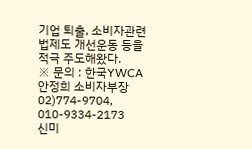기업 퇴출, 소비자관련 법제도 개선운동 등을 적극 주도해왔다.
※ 문의 : 한국YWCA 안정희 소비자부장 02)774-9704, 010-9334-2173
신미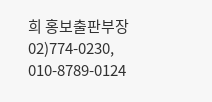희 홍보출판부장 02)774-0230, 010-8789-0124